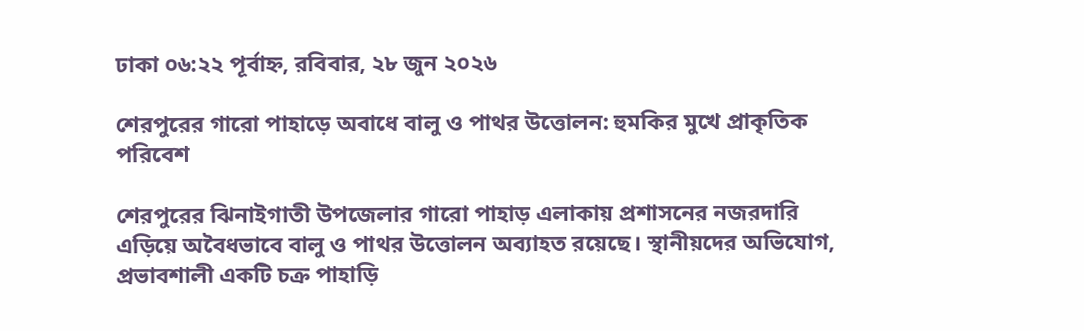ঢাকা ০৬:২২ পূর্বাহ্ন, রবিবার, ২৮ জুন ২০২৬

শেরপুরের গারো পাহাড়ে অবাধে বালু ও পাথর উত্তোলন: হুমকির মুখে প্রাকৃতিক পরিবেশ

শেরপুরের ঝিনাইগাতী উপজেলার গারো পাহাড় এলাকায় প্রশাসনের নজরদারি এড়িয়ে অবৈধভাবে বালু ও পাথর উত্তোলন অব্যাহত রয়েছে। স্থানীয়দের অভিযোগ, প্রভাবশালী একটি চক্র পাহাড়ি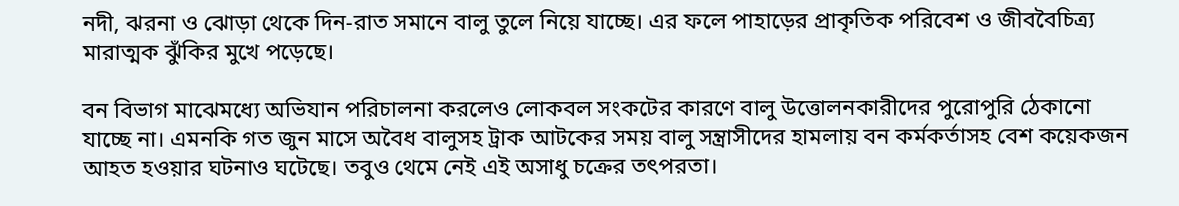নদী, ঝরনা ও ঝোড়া থেকে দিন-রাত সমানে বালু তুলে নিয়ে যাচ্ছে। এর ফলে পাহাড়ের প্রাকৃতিক পরিবেশ ও জীববৈচিত্র্য মারাত্মক ঝুঁকির মুখে পড়েছে।

বন বিভাগ মাঝেমধ্যে অভিযান পরিচালনা করলেও লোকবল সংকটের কারণে বালু উত্তোলনকারীদের পুরোপুরি ঠেকানো যাচ্ছে না। এমনকি গত জুন মাসে অবৈধ বালুসহ ট্রাক আটকের সময় বালু সন্ত্রাসীদের হামলায় বন কর্মকর্তাসহ বেশ কয়েকজন আহত হওয়ার ঘটনাও ঘটেছে। তবুও থেমে নেই এই অসাধু চক্রের তৎপরতা।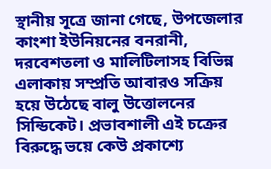স্থানীয় সূত্রে জানা গেছে, উপজেলার কাংশা ইউনিয়নের বনরানী, দরবেশতলা ও মালিটিলাসহ বিভিন্ন এলাকায় সম্প্রতি আবারও সক্রিয় হয়ে উঠেছে বালু উত্তোলনের সিন্ডিকেট। প্রভাবশালী এই চক্রের বিরুদ্ধে ভয়ে কেউ প্রকাশ্যে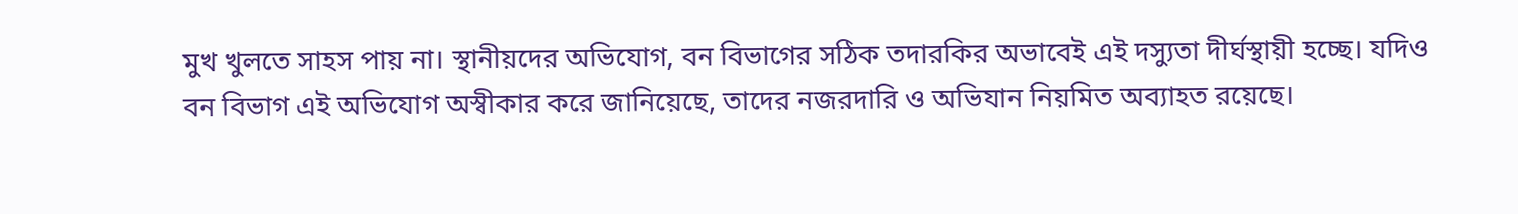মুখ খুলতে সাহস পায় না। স্থানীয়দের অভিযোগ, বন বিভাগের সঠিক তদারকির অভাবেই এই দস্যুতা দীর্ঘস্থায়ী হচ্ছে। যদিও বন বিভাগ এই অভিযোগ অস্বীকার করে জানিয়েছে, তাদের নজরদারি ও অভিযান নিয়মিত অব্যাহত রয়েছে।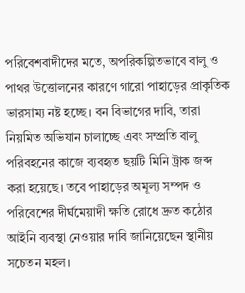পরিবেশবাদীদের মতে, অপরিকল্পিতভাবে বালু ও পাথর উত্তোলনের কারণে গারো পাহাড়ের প্রাকৃতিক ভারসাম্য নষ্ট হচ্ছে। বন বিভাগের দাবি, তারা নিয়মিত অভিযান চালাচ্ছে এবং সম্প্রতি বালু পরিবহনের কাজে ব্যবহৃত ছয়টি মিনি ট্রাক জব্দ করা হয়েছে। তবে পাহাড়ের অমূল্য সম্পদ ও পরিবেশের দীর্ঘমেয়াদী ক্ষতি রোধে দ্রুত কঠোর আইনি ব্যবস্থা নেওয়ার দাবি জানিয়েছেন স্থানীয় সচেতন মহল।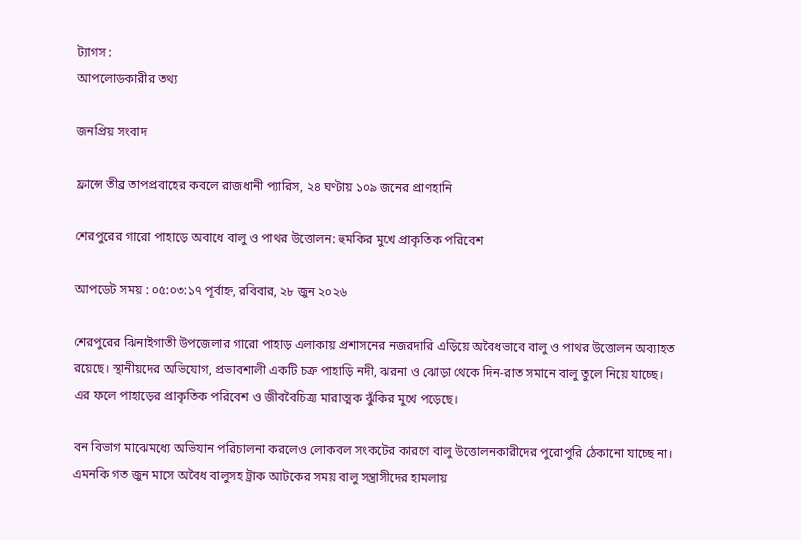ট্যাগস :
আপলোডকারীর তথ্য

জনপ্রিয় সংবাদ

ফ্রান্সে তীব্র তাপপ্রবাহের কবলে রাজধানী প্যারিস, ২৪ ঘণ্টায় ১০৯ জনের প্রাণহানি

শেরপুরের গারো পাহাড়ে অবাধে বালু ও পাথর উত্তোলন: হুমকির মুখে প্রাকৃতিক পরিবেশ

আপডেট সময় : ০৫:০৩:১৭ পূর্বাহ্ন, রবিবার, ২৮ জুন ২০২৬

শেরপুরের ঝিনাইগাতী উপজেলার গারো পাহাড় এলাকায় প্রশাসনের নজরদারি এড়িয়ে অবৈধভাবে বালু ও পাথর উত্তোলন অব্যাহত রয়েছে। স্থানীয়দের অভিযোগ, প্রভাবশালী একটি চক্র পাহাড়ি নদী, ঝরনা ও ঝোড়া থেকে দিন-রাত সমানে বালু তুলে নিয়ে যাচ্ছে। এর ফলে পাহাড়ের প্রাকৃতিক পরিবেশ ও জীববৈচিত্র্য মারাত্মক ঝুঁকির মুখে পড়েছে।

বন বিভাগ মাঝেমধ্যে অভিযান পরিচালনা করলেও লোকবল সংকটের কারণে বালু উত্তোলনকারীদের পুরোপুরি ঠেকানো যাচ্ছে না। এমনকি গত জুন মাসে অবৈধ বালুসহ ট্রাক আটকের সময় বালু সন্ত্রাসীদের হামলায়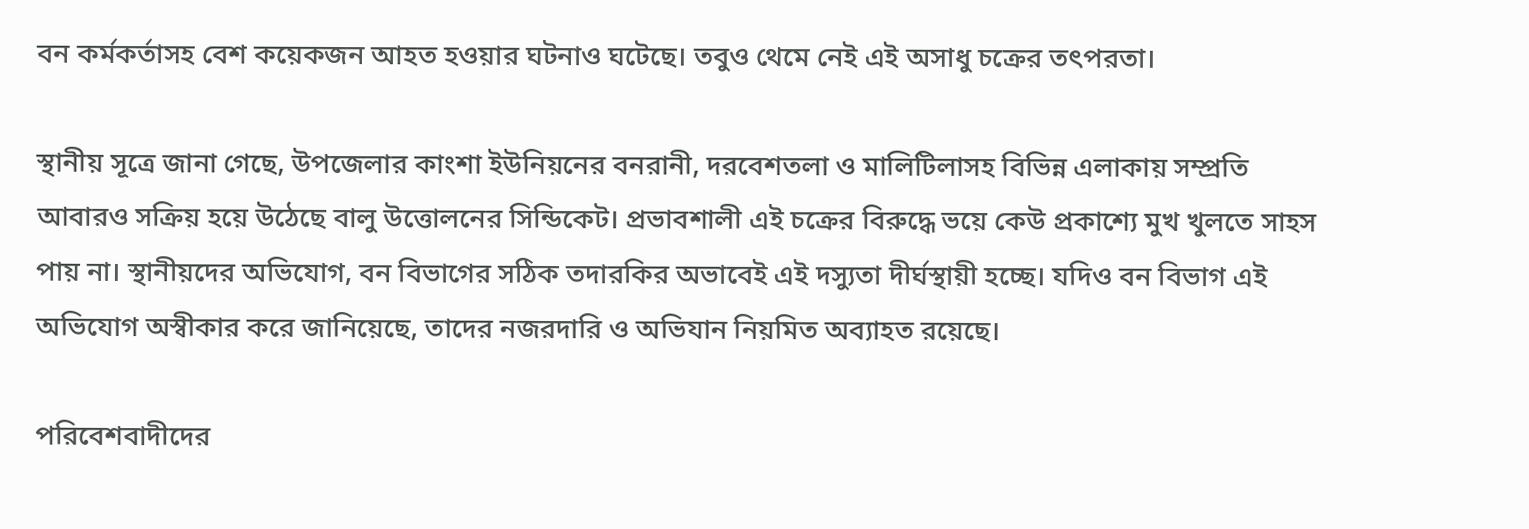বন কর্মকর্তাসহ বেশ কয়েকজন আহত হওয়ার ঘটনাও ঘটেছে। তবুও থেমে নেই এই অসাধু চক্রের তৎপরতা।

স্থানীয় সূত্রে জানা গেছে, উপজেলার কাংশা ইউনিয়নের বনরানী, দরবেশতলা ও মালিটিলাসহ বিভিন্ন এলাকায় সম্প্রতি আবারও সক্রিয় হয়ে উঠেছে বালু উত্তোলনের সিন্ডিকেট। প্রভাবশালী এই চক্রের বিরুদ্ধে ভয়ে কেউ প্রকাশ্যে মুখ খুলতে সাহস পায় না। স্থানীয়দের অভিযোগ, বন বিভাগের সঠিক তদারকির অভাবেই এই দস্যুতা দীর্ঘস্থায়ী হচ্ছে। যদিও বন বিভাগ এই অভিযোগ অস্বীকার করে জানিয়েছে, তাদের নজরদারি ও অভিযান নিয়মিত অব্যাহত রয়েছে।

পরিবেশবাদীদের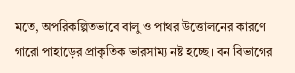মতে, অপরিকল্পিতভাবে বালু ও পাথর উত্তোলনের কারণে গারো পাহাড়ের প্রাকৃতিক ভারসাম্য নষ্ট হচ্ছে। বন বিভাগের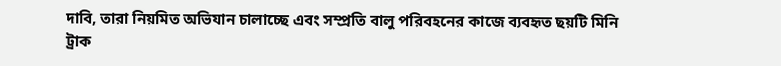দাবি, তারা নিয়মিত অভিযান চালাচ্ছে এবং সম্প্রতি বালু পরিবহনের কাজে ব্যবহৃত ছয়টি মিনি ট্রাক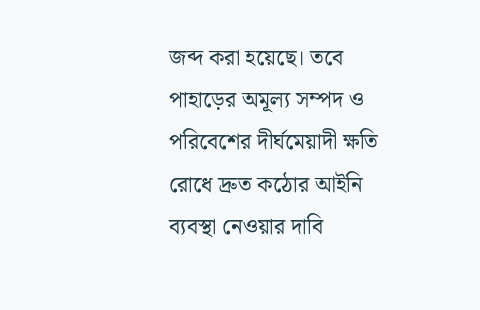জব্দ করা হয়েছে। তবে পাহাড়ের অমূল্য সম্পদ ও পরিবেশের দীর্ঘমেয়াদী ক্ষতি রোধে দ্রুত কঠোর আইনি ব্যবস্থা নেওয়ার দাবি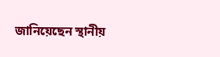জানিয়েছেন স্থানীয়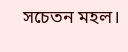সচেতন মহল।